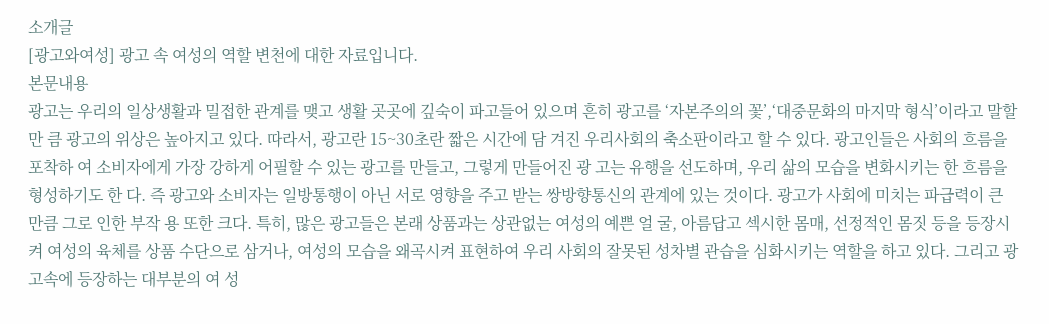소개글
[광고와여성] 광고 속 여성의 역할 변천에 대한 자료입니다.
본문내용
광고는 우리의 일상생활과 밀접한 관계를 맺고 생활 곳곳에 깊숙이 파고들어 있으며 흔히 광고를 ‘자본주의의 꽃’,‘대중문화의 마지막 형식’이라고 말할 만 큼 광고의 위상은 높아지고 있다. 따라서, 광고란 15~30초란 짧은 시간에 담 겨진 우리사회의 축소판이라고 할 수 있다. 광고인들은 사회의 흐름을 포착하 여 소비자에게 가장 강하게 어필할 수 있는 광고를 만들고, 그렇게 만들어진 광 고는 유행을 선도하며, 우리 삶의 모습을 변화시키는 한 흐름을 형성하기도 한 다. 즉 광고와 소비자는 일방통행이 아닌 서로 영향을 주고 받는 쌍방향통신의 관계에 있는 것이다. 광고가 사회에 미치는 파급력이 큰 만큼 그로 인한 부작 용 또한 크다. 특히, 많은 광고들은 본래 상품과는 상관없는 여성의 예쁜 얼 굴, 아름답고 섹시한 몸매, 선정적인 몸짓 등을 등장시켜 여성의 육체를 상품 수단으로 삼거나, 여성의 모습을 왜곡시켜 표현하여 우리 사회의 잘못된 성차별 관습을 심화시키는 역할을 하고 있다. 그리고 광고속에 등장하는 대부분의 여 성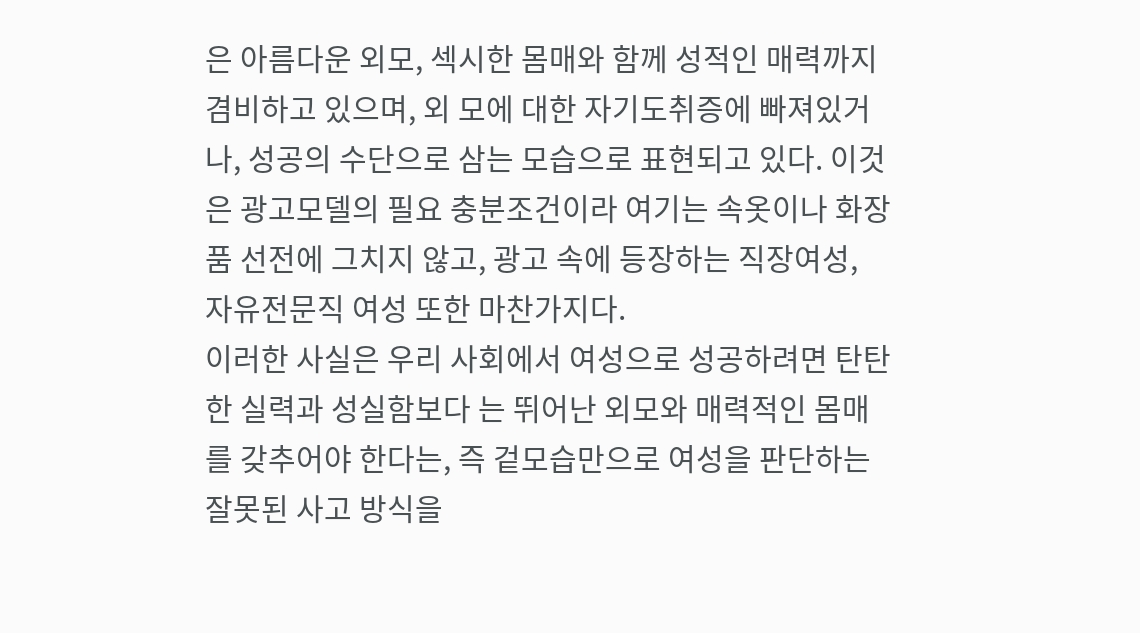은 아름다운 외모, 섹시한 몸매와 함께 성적인 매력까지 겸비하고 있으며, 외 모에 대한 자기도취증에 빠져있거나, 성공의 수단으로 삼는 모습으로 표현되고 있다. 이것은 광고모델의 필요 충분조건이라 여기는 속옷이나 화장품 선전에 그치지 않고, 광고 속에 등장하는 직장여성, 자유전문직 여성 또한 마찬가지다.
이러한 사실은 우리 사회에서 여성으로 성공하려면 탄탄한 실력과 성실함보다 는 뛰어난 외모와 매력적인 몸매를 갖추어야 한다는, 즉 겉모습만으로 여성을 판단하는 잘못된 사고 방식을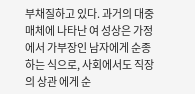부채질하고 있다. 과거의 대중매체에 나타난 여 성상은 가정에서 가부장인 남자에게 순종하는 식으로, 사회에서도 직장의 상관 에게 순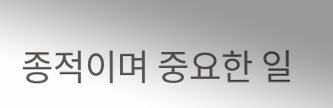종적이며 중요한 일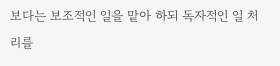보다는 보조적인 일을 맡아 하되 독자적인 일 처리를